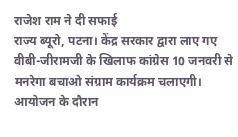राजेश राम ने दी सफाई
राज्य ब्यूरो, पटना। केंद्र सरकार द्वारा लाए गए वीबी-जीरामजी के खिलाफ कांग्रेस 10 जनवरी से मनरेगा बचाओ संग्राम कार्यक्रम चलाएगी। आयोजन के दौरान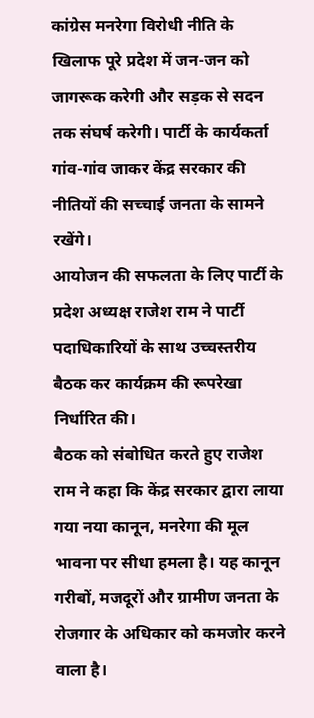कांग्रेस मनरेगा विरोधी नीति के खिलाफ पूरे प्रदेश में जन-जन को जागरूक करेगी और सड़क से सदन तक संघर्ष करेगी। पार्टी के कार्यकर्ता गांव-गांव जाकर केंद्र सरकार की नीतियों की सच्चाई जनता के सामने रखेंगे।
आयोजन की सफलता के लिए पार्टी के प्रदेश अध्यक्ष राजेश राम ने पार्टी पदाधिकारियों के साथ उच्चस्तरीय बैठक कर कार्यक्रम की रूपरेखा निर्धारित की।
बैठक को संबोधित करते हुए राजेश राम ने कहा कि केंद्र सरकार द्वारा लाया गया नया कानून, मनरेगा की मूल भावना पर सीधा हमला है। यह कानून गरीबों, मजदूरों और ग्रामीण जनता के रोजगार के अधिकार को कमजोर करने वाला है।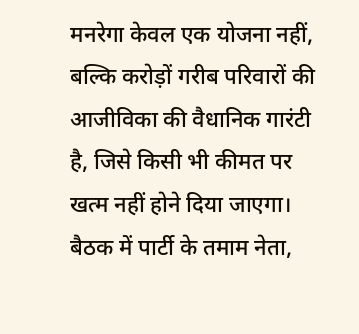मनरेगा केवल एक योजना नहीं, बल्कि करोड़ों गरीब परिवारों की आजीविका की वैधानिक गारंटी है, जिसे किसी भी कीमत पर खत्म नहीं होने दिया जाएगा। बैठक में पार्टी के तमाम नेता,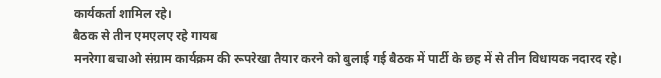कार्यकर्ता शामिल रहे।
बैठक से तीन एमएलए रहे गायब
मनरेगा बचाओ संग्राम कार्यक्रम की रूपरेखा तैयार करने को बुलाई गई बैठक में पार्टी के छह में से तीन विधायक नदारद रहे।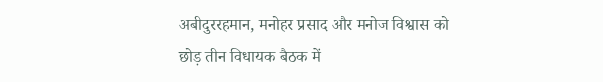अबीदुररहमान, मनोहर प्रसाद और मनोज विश्वास को छोड़ तीन विधायक बैठक में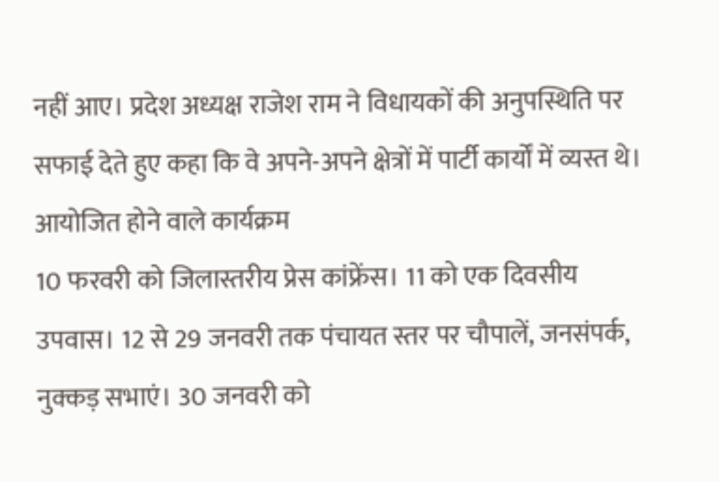नहीं आए। प्रदेश अध्यक्ष राजेश राम ने विधायकों की अनुपस्थिति पर सफाई देते हुए कहा कि वे अपने-अपने क्षेत्रों में पार्टी कार्यों में व्यस्त थे।
आयोजित होने वाले कार्यक्रम
10 फरवरी को जिलास्तरीय प्रेस कांफ्रेंस। 11 को एक दिवसीय उपवास। 12 से 29 जनवरी तक पंचायत स्तर पर चौपालें, जनसंपर्क, नुक्कड़ सभाएं। 30 जनवरी को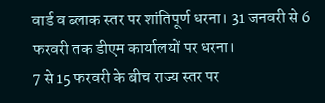वार्ड व ब्लाक स्तर पर शांतिपूर्ण धरना। 31 जनवरी से 6 फरवरी तक डीएम कार्यालयों पर धरना।
7 से 15 फरवरी के बीच राज्य स्तर पर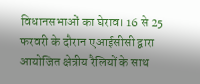विधानसभाओं का घेराव। 16 से 25 फरवरी के दौरान एआईसीसी द्वारा आयोजित क्षेत्रीय रैलियों के साथ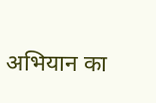अभियान का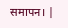समापन। |